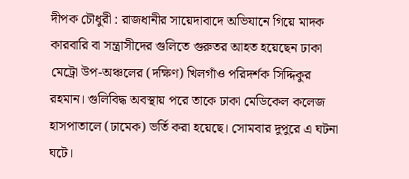দীপক চৌধুরী : রাজধানীর সায়েদাবাদে অভিযানে গিয়ে মাদক কারবারি বা সন্ত্রাসীদের গুলিতে গুরুতর আহত হয়েছেন ঢাকা মেট্রো উপ-অঞ্চলের (দক্ষিণ) খিলগাঁও পরিদর্শক সিদ্দিকুর রহমান। গুলিবিদ্ধ অবস্থায় পরে তাকে ঢাকা মেডিকেল কলেজ হাসপাতালে (ঢামেক) ভর্তি করা হয়েছে। সোমবার দুপুরে এ ঘটনা ঘটে।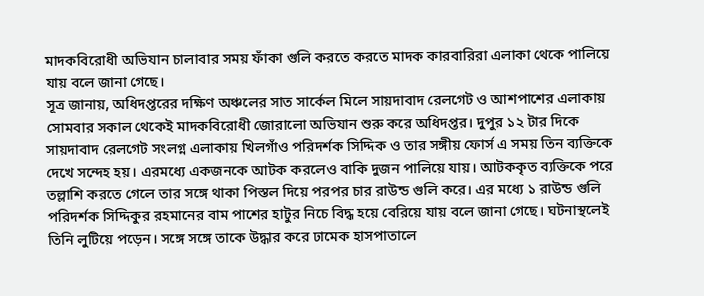মাদকবিরোধী অভিযান চালাবার সময় ফাঁকা গুলি করতে করতে মাদক কারবারিরা এলাকা থেকে পালিয়ে যায় বলে জানা গেছে।
সূত্র জানায়, অধিদপ্তরের দক্ষিণ অঞ্চলের সাত সার্কেল মিলে সায়দাবাদ রেলগেট ও আশপাশের এলাকায় সোমবার সকাল থেকেই মাদকবিরোধী জোরালো অভিযান শুরু করে অধিদপ্তর। দুপুর ১২ টার দিকে সায়দাবাদ রেলগেট সংলগ্ন এলাকায় খিলগাঁও পরিদর্শক সিদ্দিক ও তার সঙ্গীয় ফোর্স এ সময় তিন ব্যক্তিকে দেখে সন্দেহ হয়। এরমধ্যে একজনকে আটক করলেও বাকি দুজন পালিয়ে যায়। আটককৃত ব্যক্তিকে পরে তল্লাশি করতে গেলে তার সঙ্গে থাকা পিস্তল দিয়ে পরপর চার রাউন্ড গুলি করে। এর মধ্যে ১ রাউন্ড গুলি পরিদর্শক সিদ্দিকুর রহমানের বাম পাশের হাটুর নিচে বিদ্ধ হয়ে বেরিয়ে যায় বলে জানা গেছে। ঘটনাস্থলেই তিনি লুটিয়ে পড়েন। সঙ্গে সঙ্গে তাকে উদ্ধার করে ঢামেক হাসপাতালে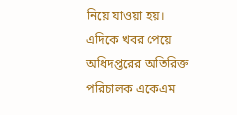নিয়ে যাওয়া হয়।
এদিকে খবর পেয়ে অধিদপ্তরের অতিরিক্ত পরিচালক একেএম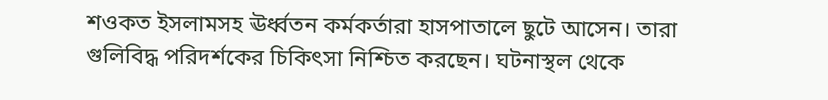শওকত ইসলামসহ ঊর্ধ্বতন কর্মকর্তারা হাসপাতালে ছুটে আসেন। তারা গুলিবিদ্ধ পরিদর্শকের চিকিৎসা নিশ্চিত করছেন। ঘটনাস্থল থেকে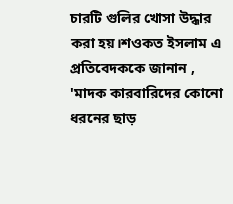চারটি গুলির খোসা উদ্ধার করা হয়।শওকত ইসলাম এ প্রতিবেদককে জানান , 'মাদক কারবারিদের কোনো ধরনের ছাড়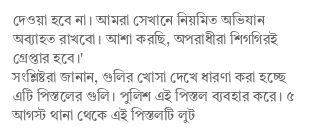দেওয়া হবে না। আমরা সেখানে নিয়মিত অভিযান অব্যাহত রাখবো। আশা করছি, অপরাধীরা শিগগিরই গ্রেপ্তার হবে।'
সংশ্লিষ্টরা জানান, গুলির খোসা দেখে ধারণা করা হচ্ছে এটি পিস্তলের গুলি। পুলিশ এই পিস্তল ব্যবহার করে। ৫ আগস্ট থানা থেকে এই পিস্তলটি লুট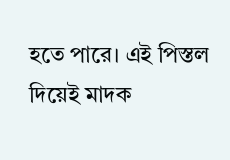হতে পারে। এই পিস্তল দিয়েই মাদক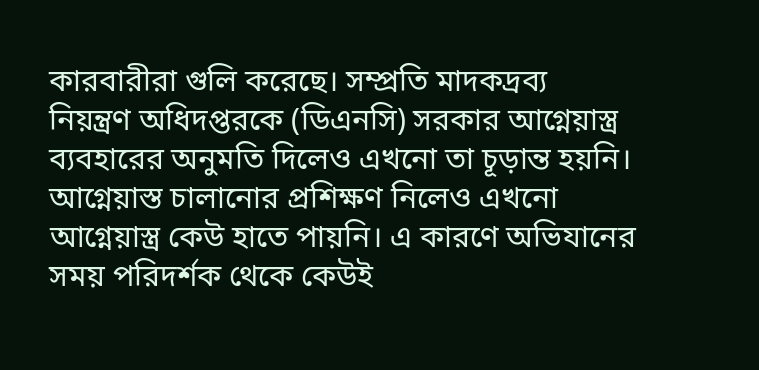কারবারীরা গুলি করেছে। সম্প্রতি মাদকদ্রব্য নিয়ন্ত্রণ অধিদপ্তরকে (ডিএনসি) সরকার আগ্নেয়াস্ত্র ব্যবহারের অনুমতি দিলেও এখনো তা চূড়ান্ত হয়নি। আগ্নেয়াস্ত চালানোর প্রশিক্ষণ নিলেও এখনো আগ্নেয়াস্ত্র কেউ হাতে পায়নি। এ কারণে অভিযানের সময় পরিদর্শক থেকে কেউই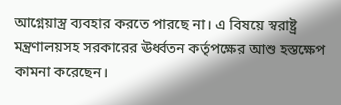আগ্নেয়াস্ত্র ব্যবহার করতে পারছে না। এ বিষয়ে স্বরাষ্ট্র মন্ত্রণালয়সহ সরকারের ঊর্ধ্বতন কর্তৃপক্ষের আশু হস্তক্ষেপ কামনা করেছেন।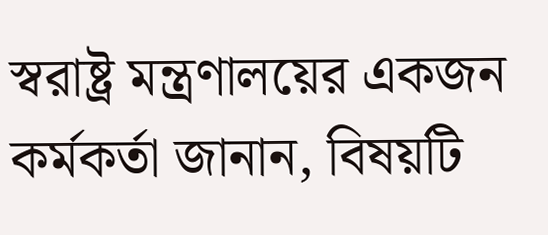স্বরাষ্ট্র মন্ত্রণালয়ের একজন কর্মকর্তা জানান, বিষয়টি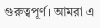গুরুত্বপূর্ণ। আমরা এ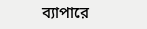ব্যাপারে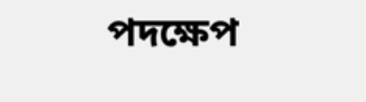পদক্ষেপ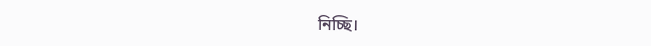নিচ্ছি।